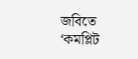জবিতে ‘কমপ্লিট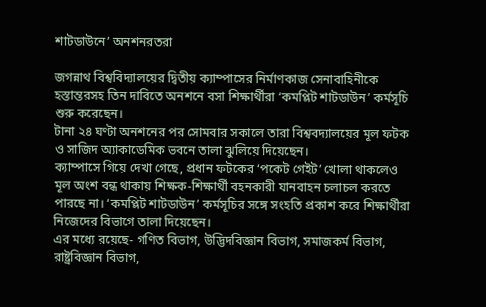শাটডাউনে’ অনশনরতরা

জগন্নাথ বিশ্ববিদ্যালয়ের দ্বিতীয় ক্যাম্পাসের নির্মাণকাজ সেনাবাহিনীকে হস্তান্তরসহ তিন দাবিতে অনশনে বসা শিক্ষার্থীরা ‘কমপ্লিট শাটডাউন’ কর্মসূচি শুরু করেছেন।
টানা ২৪ ঘণ্টা অনশনের পর সোমবার সকালে তারা বিশ্ববদ্যালয়ের মূল ফটক ও সাজিদ অ্যাকাডেমিক ভবনে তালা ঝুলিয়ে দিয়েছেন।
ক্যাম্পাসে গিয়ে দেখা গেছে, প্রধান ফটকের ‘পকেট গেইট’ খোলা থাকলেও মূল অংশ বন্ধ থাকায় শিক্ষক-শিক্ষার্থী বহনকারী যানবাহন চলাচল করতে পারছে না। ‘কমপ্লিট শাটডাউন’ কর্মসূচির সঙ্গে সংহতি প্রকাশ করে শিক্ষার্থীরা নিজেদের বিভাগে তালা দিয়েছেন।
এর মধ্যে রয়েছে- গণিত বিভাগ, উদ্ভিদবিজ্ঞান বিভাগ, সমাজকর্ম বিভাগ, রাষ্ট্রবিজ্ঞান বিভাগ,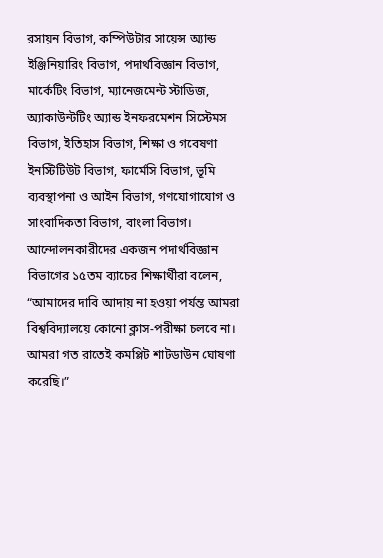রসায়ন বিভাগ, কম্পিউটার সায়েন্স অ্যান্ড ইঞ্জিনিয়ারিং বিভাগ, পদার্থবিজ্ঞান বিভাগ, মার্কেটিং বিভাগ, ম্যানেজমেন্ট স্টাডিজ, অ্যাকাউন্টটিং অ্যান্ড ইনফরমেশন সিস্টেমস বিভাগ, ইতিহাস বিভাগ, শিক্ষা ও গবেষণা ইনস্টিটিউট বিভাগ, ফার্মেসি বিভাগ, ভূমি ব্যবস্থাপনা ও আইন বিভাগ, গণযোগাযোগ ও সাংবাদিকতা বিভাগ, বাংলা বিভাগ।
আন্দোলনকারীদের একজন পদার্থবিজ্ঞান বিভাগের ১৫তম ব্যাচের শিক্ষার্থীরা বলেন, “আমাদের দাবি আদায় না হওয়া পর্যন্ত আমরা বিশ্ববিদ্যালয়ে কোনো ক্লাস-পরীক্ষা চলবে না। আমরা গত রাতেই কমপ্লিট শাটডাউন ঘোষণা করেছি।”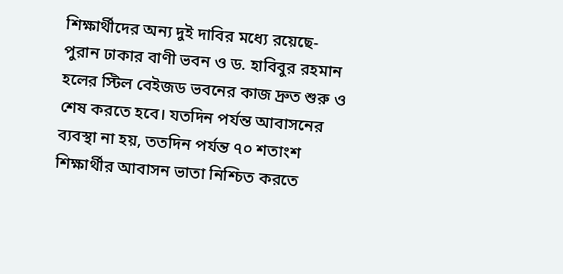শিক্ষার্থীদের অন্য দুই দাবির মধ্যে রয়েছে- পুরান ঢাকার বাণী ভবন ও ড. হাবিবুর রহমান হলের স্টিল বেইজড ভবনের কাজ দ্রুত শুরু ও শেষ করতে হবে। যতদিন পর্যন্ত আবাসনের ব্যবস্থা না হয়, ততদিন পর্যন্ত ৭০ শতাংশ শিক্ষার্থীর আবাসন ভাতা নিশ্চিত করতে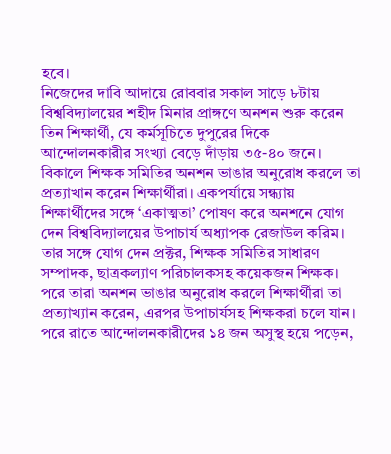হবে।
নিজেদের দাবি আদায়ে রোববার সকাল সাড়ে ৮টায় বিশ্ববিদ্যালয়ের শহীদ মিনার প্রাঙ্গণে অনশন শুরু করেন তিন শিক্ষার্থী, যে কর্মসূচিতে দুপুরের দিকে আন্দোলনকারীর সংখ্যা বেড়ে দাঁড়ায় ৩৫-৪০ জনে।
বিকালে শিক্ষক সমিতির অনশন ভাঙার অনুরোধ করলে তা প্রত্যাখান করেন শিক্ষার্থীরা। একপর্যায়ে সন্ধ্যায় শিক্ষার্থীদের সঙ্গে ‘একাত্মতা’ পোষণ করে অনশনে যোগ দেন বিশ্ববিদ্যালয়ের উপাচার্য অধ্যাপক রেজাউল করিম। তার সঙ্গে যোগ দেন প্রক্টর, শিক্ষক সমিতির সাধারণ সম্পাদক, ছাত্রকল্যাণ পরিচালকসহ কয়েকজন শিক্ষক।
পরে তারা অনশন ভাঙার অনুরোধ করলে শিক্ষার্থীরা তা প্রত্যাখ্যান করেন, এরপর উপাচার্যসহ শিক্ষকরা চলে যান।
পরে রাতে আন্দোলনকারীদের ১৪ জন অসুস্থ হয়ে পড়েন,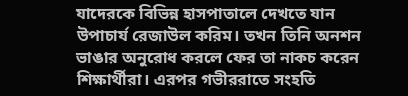যাদেরকে বিভিন্ন হাসপাতালে দেখতে যান উপাচার্য রেজাউল করিম। তখন তিনি অনশন ভাঙার অনুরোধ করলে ফের তা নাকচ করেন শিক্ষার্থীরা। এরপর গভীররাতে সংহতি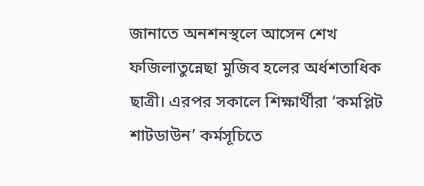জানাতে অনশনস্থলে আসেন শেখ ফজিলাতুন্নেছা মুজিব হলের অর্ধশতাধিক ছাত্রী। এরপর সকালে শিক্ষার্থীরা ‘কমপ্লিট শাটডাউন’ কর্মসূচিতে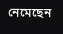নেমেছেন